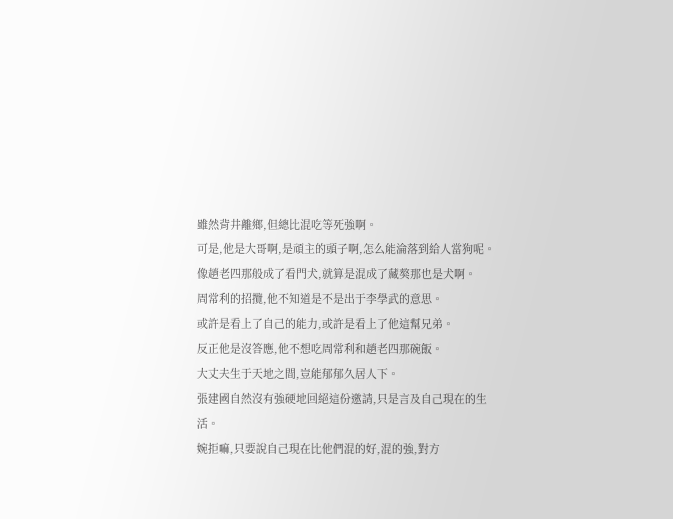雖然背井離鄉,但總比混吃等死強啊。
可是,他是大哥啊,是頑主的頭子啊,怎么能淪落到給人當狗呢。
像趙老四那般成了看門犬,就算是混成了藏獒那也是犬啊。
周常利的招攬,他不知道是不是出于李學武的意思。
或許是看上了自己的能力,或許是看上了他這幫兄弟。
反正他是沒答應,他不想吃周常利和趙老四那碗飯。
大丈夫生于天地之間,豈能郁郁久居人下。
張建國自然沒有強硬地回絕這份邀請,只是言及自己現在的生活。
婉拒嘛,只要說自己現在比他們混的好,混的強,對方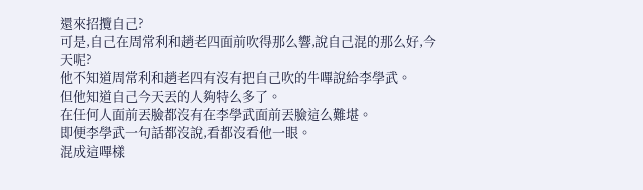還來招攬自己?
可是,自己在周常利和趙老四面前吹得那么響,說自己混的那么好,今天呢?
他不知道周常利和趙老四有沒有把自己吹的牛嗶說給李學武。
但他知道自己今天丟的人夠特么多了。
在任何人面前丟臉都沒有在李學武面前丟臉這么難堪。
即便李學武一句話都沒說,看都沒看他一眼。
混成這嗶樣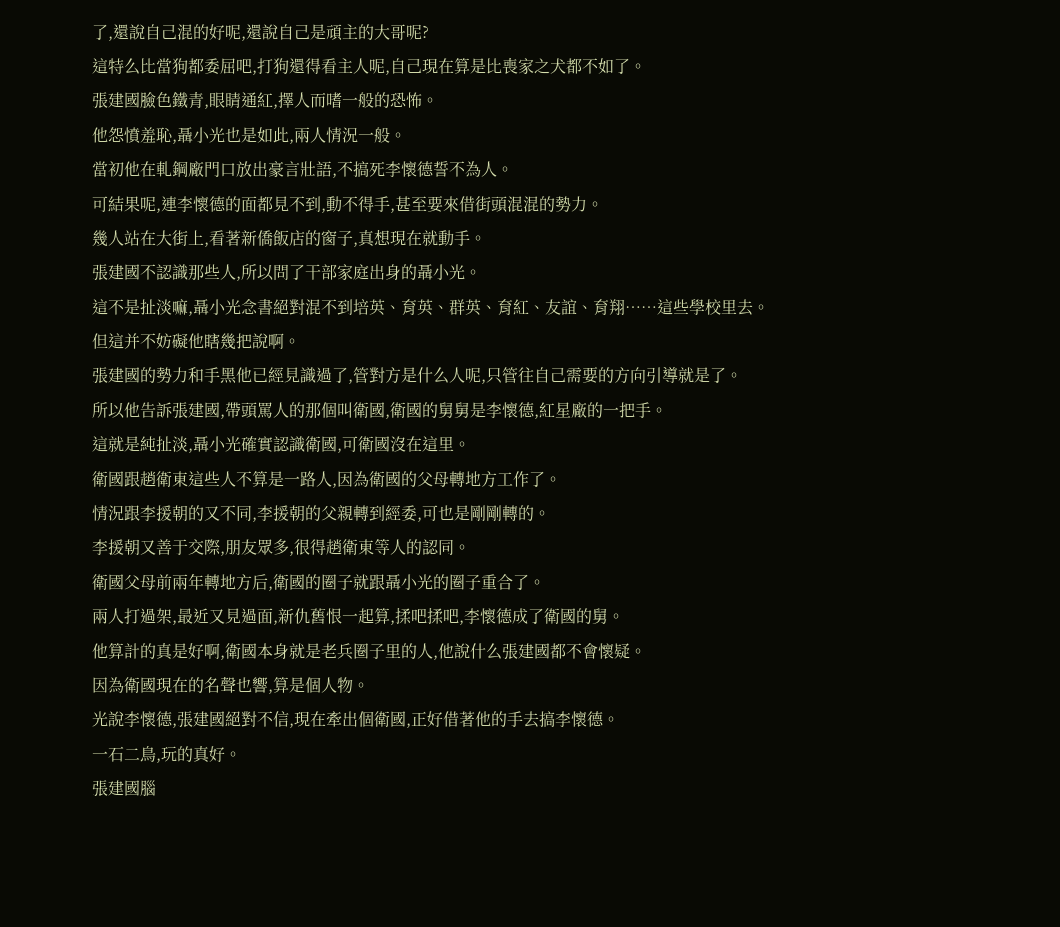了,還說自己混的好呢,還說自己是頑主的大哥呢?
這特么比當狗都委屈吧,打狗還得看主人呢,自己現在算是比喪家之犬都不如了。
張建國臉色鐵青,眼睛通紅,擇人而嗜一般的恐怖。
他怨憤羞恥,聶小光也是如此,兩人情況一般。
當初他在軋鋼廠門口放出豪言壯語,不搞死李懷德誓不為人。
可結果呢,連李懷德的面都見不到,動不得手,甚至要來借街頭混混的勢力。
幾人站在大街上,看著新僑飯店的窗子,真想現在就動手。
張建國不認識那些人,所以問了干部家庭出身的聶小光。
這不是扯淡嘛,聶小光念書絕對混不到培英、育英、群英、育紅、友誼、育翔……這些學校里去。
但這并不妨礙他瞎幾把說啊。
張建國的勢力和手黑他已經見識過了,管對方是什么人呢,只管往自己需要的方向引導就是了。
所以他告訴張建國,帶頭罵人的那個叫衛國,衛國的舅舅是李懷德,紅星廠的一把手。
這就是純扯淡,聶小光確實認識衛國,可衛國沒在這里。
衛國跟趙衛東這些人不算是一路人,因為衛國的父母轉地方工作了。
情況跟李援朝的又不同,李援朝的父親轉到經委,可也是剛剛轉的。
李援朝又善于交際,朋友眾多,很得趙衛東等人的認同。
衛國父母前兩年轉地方后,衛國的圈子就跟聶小光的圈子重合了。
兩人打過架,最近又見過面,新仇舊恨一起算,揉吧揉吧,李懷德成了衛國的舅。
他算計的真是好啊,衛國本身就是老兵圈子里的人,他說什么張建國都不會懷疑。
因為衛國現在的名聲也響,算是個人物。
光說李懷德,張建國絕對不信,現在牽出個衛國,正好借著他的手去搞李懷德。
一石二鳥,玩的真好。
張建國腦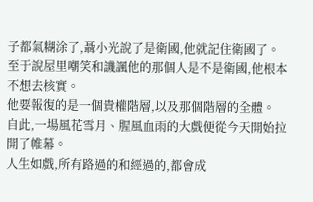子都氣糊涂了,聶小光說了是衛國,他就記住衛國了。
至于說屋里嘲笑和譏諷他的那個人是不是衛國,他根本不想去核實。
他要報復的是一個貴權階層,以及那個階層的全體。
自此,一場風花雪月、腥風血雨的大戲便從今天開始拉開了帷幕。
人生如戲,所有路過的和經過的,都會成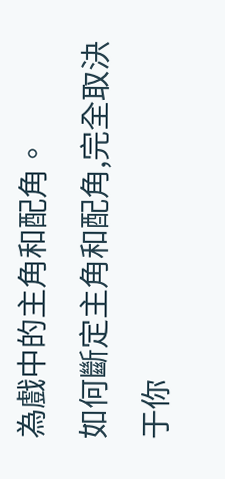為戲中的主角和配角。
如何斷定主角和配角,完全取決于你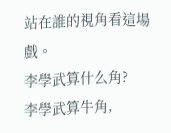站在誰的視角看這場戲。
李學武算什么角?
李學武算牛角,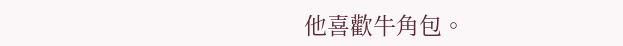他喜歡牛角包。